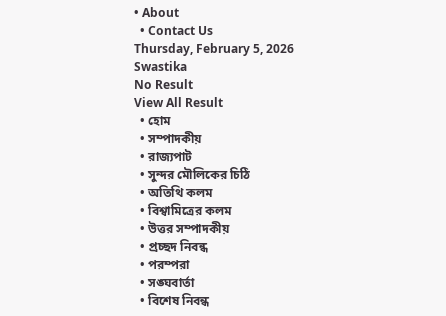• About
  • Contact Us
Thursday, February 5, 2026
Swastika
No Result
View All Result
  • হোম
  • সম্পাদকীয়
  • রাজ্যপাট
  • সুন্দর মৌলিকের চিঠি
  • অতিথি কলম
  • বিশ্বামিত্রের কলম
  • উত্তর সম্পাদকীয়
  • প্রচ্ছদ নিবন্ধ
  • পরম্পরা
  • সঙ্ঘবার্তা
  • বিশেষ নিবন্ধ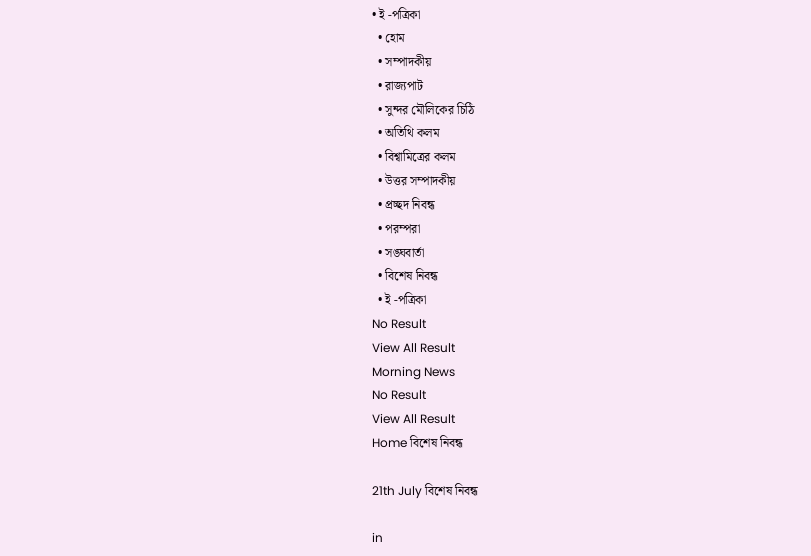• ই -পত্রিকা
  • হোম
  • সম্পাদকীয়
  • রাজ্যপাট
  • সুন্দর মৌলিকের চিঠি
  • অতিথি কলম
  • বিশ্বামিত্রের কলম
  • উত্তর সম্পাদকীয়
  • প্রচ্ছদ নিবন্ধ
  • পরম্পরা
  • সঙ্ঘবার্তা
  • বিশেষ নিবন্ধ
  • ই -পত্রিকা
No Result
View All Result
Morning News
No Result
View All Result
Home বিশেষ নিবন্ধ

21th July বিশেষ নিবন্ধ

in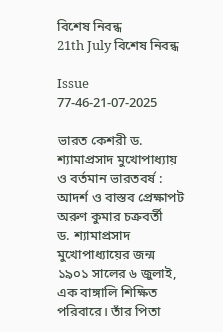বিশেষ নিবন্ধ
21th July বিশেষ নিবন্ধ

Issue 77-46-21-07-2025

ভারত কেশরী ড. শ্যামাপ্রসাদ মুখোপাধ্যায় ও বর্তমান ভারতবর্ষ : আদর্শ ও বাস্তব প্রেক্ষাপট
অরুণ কুমার চক্রবর্তী
ড. শ্যামাপ্রসাদ মুখোপাধ্যায়ের জন্ম ১৯০১ সালের ৬ জুলাই, এক বাঙ্গালি শিক্ষিত পরিবারে। তাঁর পিতা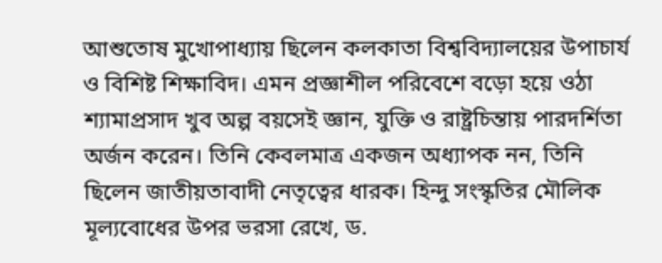আশুতোষ মুখোপাধ্যায় ছিলেন কলকাতা বিশ্ববিদ্যালয়ের উপাচার্য ও বিশিষ্ট শিক্ষাবিদ। এমন প্রজ্ঞাশীল পরিবেশে বড়ো হয়ে ওঠা শ্যামাপ্রসাদ খুব অল্প বয়সেই জ্ঞান, যুক্তি ও রাষ্ট্রচিন্তায় পারদর্শিতা অর্জন করেন। তিনি কেবলমাত্র একজন অধ্যাপক নন, তিনি ছিলেন জাতীয়তাবাদী নেতৃত্বের ধারক। হিন্দু সংস্কৃতির মৌলিক মূল্যবোধের উপর ভরসা রেখে, ড.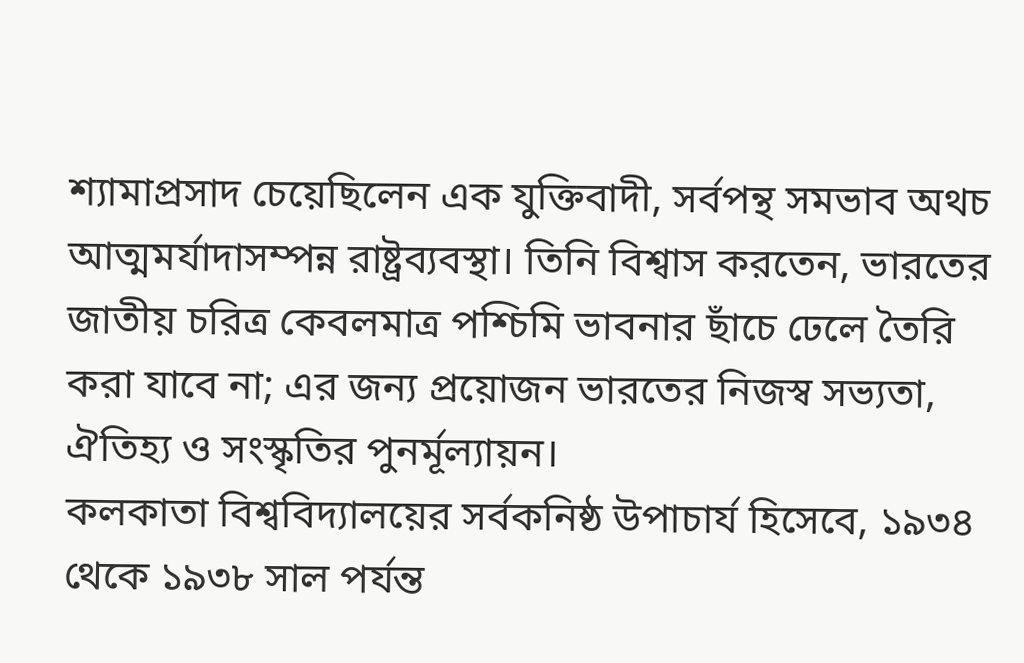শ্যামাপ্রসাদ চেয়েছিলেন এক যুক্তিবাদী, সর্বপন্থ সমভাব অথচ আত্মমর্যাদাসম্পন্ন রাষ্ট্রব্যবস্থা। তিনি বিশ্বাস করতেন, ভারতের জাতীয় চরিত্র কেবলমাত্র পশ্চিমি ভাবনার ছাঁচে ঢেলে তৈরি করা যাবে না; এর জন্য প্রয়োজন ভারতের নিজস্ব সভ্যতা, ঐতিহ্য ও সংস্কৃতির পুনর্মূল্যায়ন।
কলকাতা বিশ্ববিদ্যালয়ের সর্বকনিষ্ঠ উপাচার্য হিসেবে, ১৯৩৪ থেকে ১৯৩৮ সাল পর্যন্ত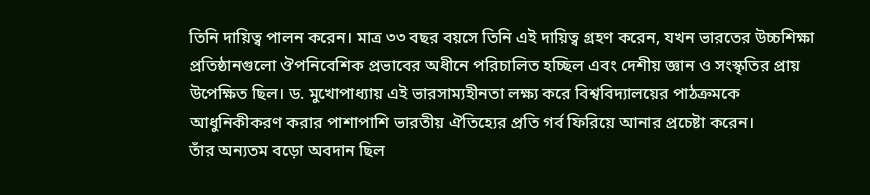তিনি দায়িত্ব পালন করেন। মাত্র ৩৩ বছর বয়সে তিনি এই দায়িত্ব গ্রহণ করেন, যখন ভারতের উচ্চশিক্ষা প্রতিষ্ঠানগুলো ঔপনিবেশিক প্রভাবের অধীনে পরিচালিত হচ্ছিল এবং দেশীয় জ্ঞান ও সংস্কৃতির প্রায় উপেক্ষিত ছিল। ড. মুখোপাধ্যায় এই ভারসাম্যহীনতা লক্ষ্য করে বিশ্ববিদ্যালয়ের পাঠক্রমকে আধুনিকীকরণ করার পাশাপাশি ভারতীয় ঐতিহ্যের প্রতি গর্ব ফিরিয়ে আনার প্রচেষ্টা করেন।
তাঁর অন্যতম বড়ো অবদান ছিল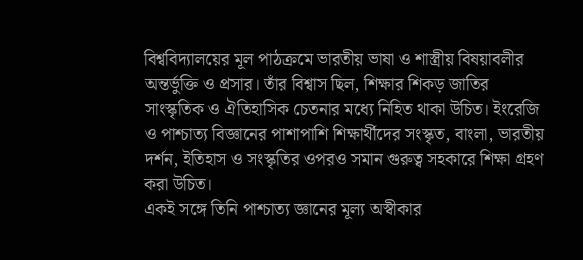বিশ্ববিদ্যালয়ের মূল পাঠক্রমে ভারতীয় ভাষা ও শাস্ত্রীয় বিষয়াবলীর অন্তর্ভুক্তি ও প্রসার। তাঁর বিশ্বাস ছিল, শিক্ষার শিকড় জাতির সাংস্কৃতিক ও ঐতিহাসিক চেতনার মধ্যে নিহিত থাকা উচিত। ইংরেজি ও পাশ্চাত্য বিজ্ঞানের পাশাপাশি শিক্ষার্থীদের সংস্কৃত, বাংলা, ভারতীয় দর্শন, ইতিহাস ও সংস্কৃতির ওপরও সমান গুরুত্ব সহকারে শিক্ষা গ্রহণ করা উচিত।
একই সঙ্গে তিনি পাশ্চাত্য জ্ঞানের মূল্য অস্বীকার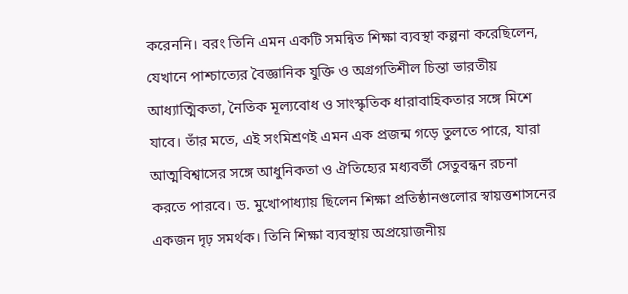করেননি। বরং তিনি এমন একটি সমন্বিত শিক্ষা ব্যবস্থা কল্পনা করেছিলেন, যেখানে পাশ্চাত্যের বৈজ্ঞানিক যুক্তি ও অগ্রগতিশীল চিন্তা ভারতীয় আধ্যাত্মিকতা, নৈতিক মূল্যবোধ ও সাংস্কৃতিক ধারাবাহিকতার সঙ্গে মিশে যাবে। তাঁর মতে, এই সংমিশ্রণই এমন এক প্রজন্ম গড়ে তুলতে পারে, যারা আত্মবিশ্বাসের সঙ্গে আধুনিকতা ও ঐতিহ্যের মধ্যবর্তী সেতুবন্ধন রচনা করতে পারবে। ড. মুখোপাধ্যায় ছিলেন শিক্ষা প্রতিষ্ঠানগুলোর স্বায়ত্তশাসনের একজন দৃঢ় সমর্থক। তিনি শিক্ষা ব্যবস্থায় অপ্রয়োজনীয়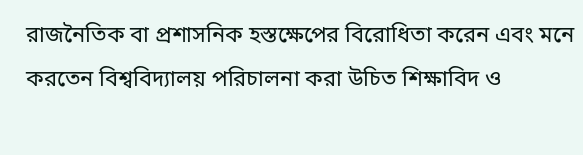রাজনৈতিক বা প্রশাসনিক হস্তক্ষেপের বিরোধিতা করেন এবং মনে করতেন বিশ্ববিদ্যালয় পরিচালনা করা উচিত শিক্ষাবিদ ও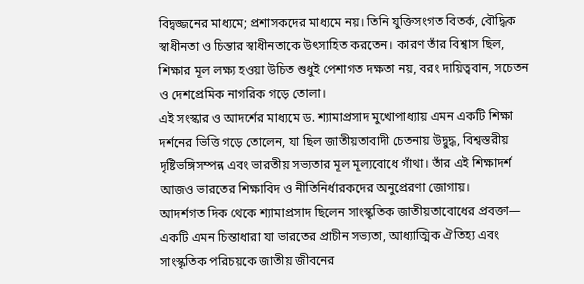বিদ্বজ্জনের মাধ্যমে; প্রশাসকদের মাধ্যমে নয়। তিনি যুক্তিসংগত বিতর্ক, বৌদ্ধিক স্বাধীনতা ও চিন্তার স্বাধীনতাকে উৎসাহিত করতেন। কারণ তাঁর বিশ্বাস ছিল, শিক্ষার মূল লক্ষ্য হওয়া উচিত শুধুই পেশাগত দক্ষতা নয়, বরং দায়িত্ববান, সচেতন ও দেশপ্রেমিক নাগরিক গড়ে তোলা।
এই সংস্কার ও আদর্শের মাধ্যমে ড. শ্যামাপ্রসাদ মুখোপাধ্যায় এমন একটি শিক্ষা দর্শনের ভিত্তি গড়ে তোলেন, যা ছিল জাতীয়তাবাদী চেতনায় উদ্বুদ্ধ, বিশ্বস্তরীয় দৃষ্টিভঙ্গিসম্পন্ন এবং ভারতীয় সভ্যতার মূল মূল্যবোধে গাঁথা। তাঁর এই শিক্ষাদর্শ আজও ভারতের শিক্ষাবিদ ও নীতিনির্ধারকদের অনুপ্রেরণা জোগায়।
আদর্শগত দিক থেকে শ্যামাপ্রসাদ ছিলেন সাংস্কৃতিক জাতীয়তাবোধের প্রবক্তা— একটি এমন চিন্তাধারা যা ভারতের প্রাচীন সভ্যতা, আধ্যাত্মিক ঐতিহ্য এবং সাংস্কৃতিক পরিচয়কে জাতীয় জীবনের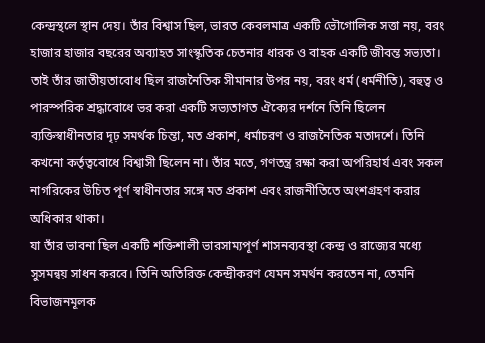কেন্দ্রস্থলে স্থান দেয়। তাঁর বিশ্বাস ছিল, ভারত কেবলমাত্র একটি ভৌগোলিক সত্তা নয়, বরং হাজার হাজার বছরের অব্যাহত সাংস্কৃতিক চেতনার ধারক ও বাহক একটি জীবন্ত সভ্যতা। তাই তাঁর জাতীয়তাবোধ ছিল রাজনৈতিক সীমানার উপর নয়, বরং ধর্ম (ধর্মনীতি), বহুত্ব ও পারস্পরিক শ্রদ্ধাবোধে ভর করা একটি সভ্যতাগত ঐক্যের দর্শনে তিনি ছিলেন ব্যক্তিস্বাধীনতার দৃঢ় সমর্থক চিন্তা, মত প্রকাশ, ধর্মাচরণ ও রাজনৈতিক মতাদর্শে। তিনি কখনো কর্তৃত্ববোধে বিশ্বাসী ছিলেন না। তাঁর মতে, গণতন্ত্র রক্ষা করা অপরিহার্য এবং সকল নাগরিকের উচিত পূর্ণ স্বাধীনতার সঙ্গে মত প্রকাশ এবং রাজনীতিতে অংশগ্রহণ করার অধিকার থাকা।
যা তাঁর ভাবনা ছিল একটি শক্তিশালী ভারসাম্যপূর্ণ শাসনব্যবস্থা কেন্দ্র ও রাজ্যের মধ্যে সুসমন্বয় সাধন করবে। তিনি অতিরিক্ত কেন্দ্রীকরণ যেমন সমর্থন করতেন না, তেমনি বিভাজনমূলক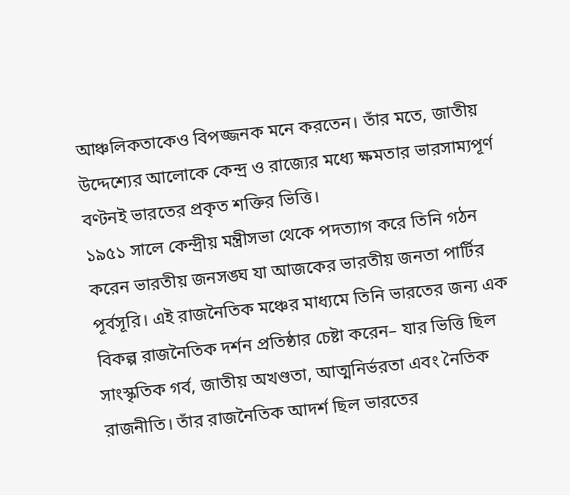আঞ্চলিকতাকেও বিপজ্জনক মনে করতেন। তাঁর মতে, জাতীয় উদ্দেশ্যের আলোকে কেন্দ্র ও রাজ্যের মধ্যে ক্ষমতার ভারসাম্যপূর্ণ বণ্টনই ভারতের প্রকৃত শক্তির ভিত্তি।
১৯৫১ সালে কেন্দ্রীয় মন্ত্রীসভা থেকে পদত্যাগ করে তিনি গঠন করেন ভারতীয় জনসঙ্ঘ যা আজকের ভারতীয় জনতা পার্টির পূর্বসূরি। এই রাজনৈতিক মঞ্চের মাধ্যমে তিনি ভারতের জন্য এক বিকল্প রাজনৈতিক দর্শন প্রতিষ্ঠার চেষ্টা করেন– যার ভিত্তি ছিল সাংস্কৃতিক গর্ব, জাতীয় অখণ্ডতা, আত্মনির্ভরতা এবং নৈতিক রাজনীতি। তাঁর রাজনৈতিক আদর্শ ছিল ভারতের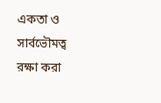একতা ও সার্বভৌমত্ব রক্ষা করা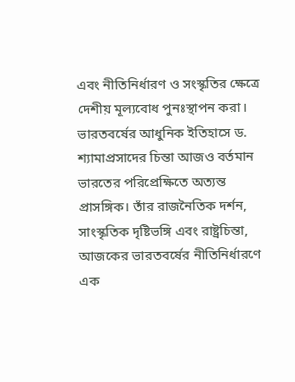এবং নীতিনির্ধারণ ও সংস্কৃতির ক্ষেত্রে দেশীয় মূল্যবোধ পুনঃস্থাপন করা।
ভারতবর্ষের আধুনিক ইতিহাসে ড. শ্যামাপ্রসাদের চিন্তা আজও বর্তমান ভারতের পরিপ্রেক্ষিতে অত্যন্ত প্রাসঙ্গিক। তাঁর রাজনৈতিক দর্শন, সাংস্কৃতিক দৃষ্টিভঙ্গি এবং রাষ্ট্রচিন্তা, আজকের ভারতবর্ষের নীতিনির্ধারণে এক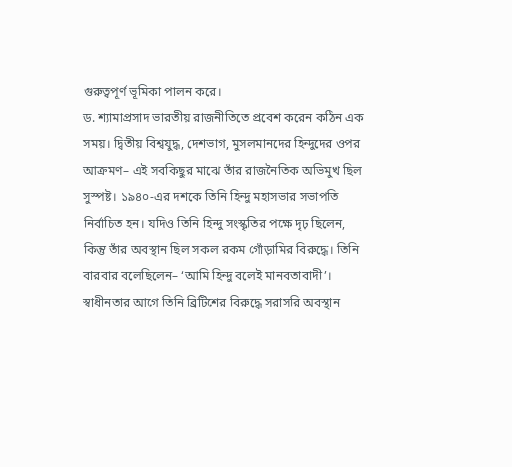গুরুত্বপূর্ণ ভূমিকা পালন করে।
ড. শ্যামাপ্রসাদ ভারতীয় রাজনীতিতে প্রবেশ করেন কঠিন এক সময়। দ্বিতীয় বিশ্বযুদ্ধ, দেশভাগ, মুসলমানদের হিন্দুদের ওপর আক্রমণ– এই সবকিছুর মাঝে তাঁর রাজনৈতিক অভিমুখ ছিল সুস্পষ্ট। ১৯৪০-এর দশকে তিনি হিন্দু মহাসভার সভাপতি নির্বাচিত হন। যদিও তিনি হিন্দু সংস্কৃতির পক্ষে দৃঢ় ছিলেন, কিন্তু তাঁর অবস্থান ছিল সকল রকম গোঁড়ামির বিরুদ্ধে। তিনি বারবার বলেছিলেন– ‘আমি হিন্দু বলেই মানবতাবাদী’।
স্বাধীনতার আগে তিনি ব্রিটিশের বিরুদ্ধে সরাসরি অবস্থান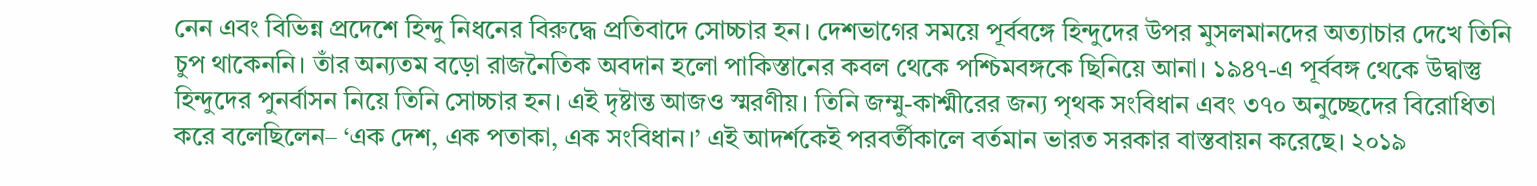নেন এবং বিভিন্ন প্রদেশে হিন্দু নিধনের বিরুদ্ধে প্রতিবাদে সোচ্চার হন। দেশভাগের সময়ে পূর্ববঙ্গে হিন্দুদের উপর মুসলমানদের অত্যাচার দেখে তিনি চুপ থাকেননি। তাঁর অন্যতম বড়ো রাজনৈতিক অবদান হলো পাকিস্তানের কবল থেকে পশ্চিমবঙ্গকে ছিনিয়ে আনা। ১৯৪৭-এ পূর্ববঙ্গ থেকে উদ্বাস্তু হিন্দুদের পুনর্বাসন নিয়ে তিনি সোচ্চার হন। এই দৃষ্টান্ত আজও স্মরণীয়। তিনি জম্মু-কাশ্মীরের জন্য পৃথক সংবিধান এবং ৩৭০ অনুচ্ছেদের বিরোধিতা করে বলেছিলেন– ‘এক দেশ, এক পতাকা, এক সংবিধান।’ এই আদর্শকেই পরবর্তীকালে বর্তমান ভারত সরকার বাস্তবায়ন করেছে। ২০১৯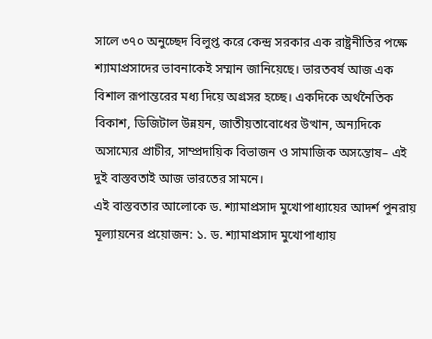সালে ৩৭০ অনুচ্ছেদ বিলুপ্ত করে কেন্দ্র সরকার এক রাষ্ট্রনীতির পক্ষে শ্যামাপ্রসাদের ভাবনাকেই সম্মান জানিয়েছে। ভারতবর্ষ আজ এক বিশাল রূপান্তরের মধ্য দিয়ে অগ্রসর হচ্ছে। একদিকে অর্থনৈতিক বিকাশ, ডিজিটাল উন্নয়ন, জাতীয়তাবোধের উত্থান, অন্যদিকে অসাম্যের প্রাচীর, সাম্প্রদায়িক বিভাজন ও সামাজিক অসন্তোষ– এই দুই বাস্তবতাই আজ ভারতের সামনে।
এই বাস্তবতার আলোকে ড. শ্যামাপ্রসাদ মুখোপাধ্যায়ের আদর্শ পুনরায় মূল্যায়নের প্রয়োজন: ১. ড. শ্যামাপ্রসাদ মুখোপাধ্যায়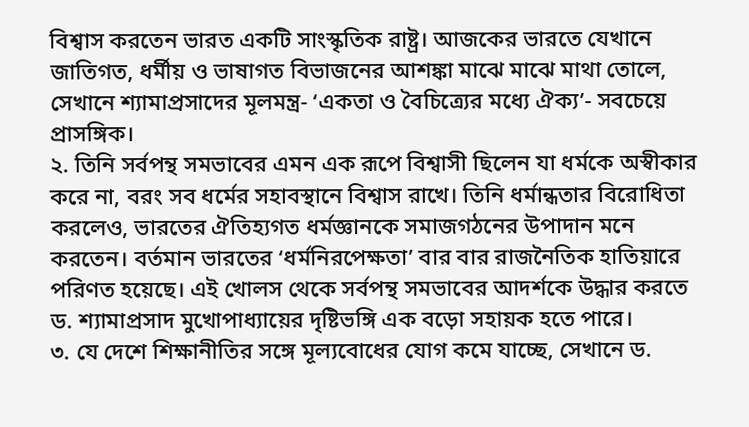বিশ্বাস করতেন ভারত একটি সাংস্কৃতিক রাষ্ট্র। আজকের ভারতে যেখানে জাতিগত, ধর্মীয় ও ভাষাগত বিভাজনের আশঙ্কা মাঝে মাঝে মাথা তোলে, সেখানে শ্যামাপ্রসাদের মূলমন্ত্র- ‘একতা ও বৈচিত্র্যের মধ্যে ঐক্য’- সবচেয়ে প্রাসঙ্গিক।
২. তিনি সর্বপন্থ সমভাবের এমন এক রূপে বিশ্বাসী ছিলেন যা ধর্মকে অস্বীকার করে না, বরং সব ধর্মের সহাবস্থানে বিশ্বাস রাখে। তিনি ধর্মান্ধতার বিরোধিতা করলেও, ভারতের ঐতিহ্যগত ধর্মজ্ঞানকে সমাজগঠনের উপাদান মনে করতেন। বর্তমান ভারতের ‘ধর্মনিরপেক্ষতা’ বার বার রাজনৈতিক হাতিয়ারে পরিণত হয়েছে। এই খোলস থেকে সর্বপন্থ সমভাবের আদর্শকে উদ্ধার করতে ড. শ্যামাপ্রসাদ মুখোপাধ্যায়ের দৃষ্টিভঙ্গি এক বড়ো সহায়ক হতে পারে।
৩. যে দেশে শিক্ষানীতির সঙ্গে মূল্যবোধের যোগ কমে যাচ্ছে, সেখানে ড.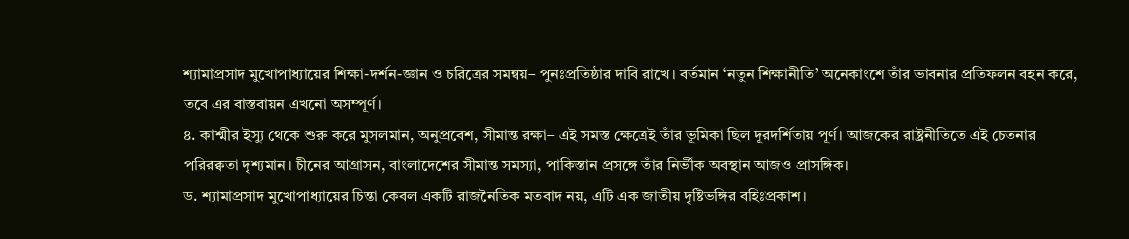শ্যামাপ্রসাদ মুখোপাধ্যায়ের শিক্ষা-দর্শন-জ্ঞান ও চরিত্রের সমন্বয়– পুনঃপ্রতিষ্ঠার দাবি রাখে। বর্তমান ‘নতুন শিক্ষানীতি’ অনেকাংশে তাঁর ভাবনার প্রতিফলন বহন করে, তবে এর বাস্তবায়ন এখনো অসম্পূর্ণ।
৪. কাশ্মীর ইস্যু থেকে শুরু করে মুসলমান, অনুপ্রবেশ, সীমান্ত রক্ষা– এই সমস্ত ক্ষেত্রেই তাঁর ভূমিকা ছিল দূরদর্শিতায় পূর্ণ। আজকের রাষ্ট্রনীতিতে এই চেতনার পরিরক্বতা দৃশ্যমান। চীনের আগ্রাসন, বাংলাদেশের সীমান্ত সমস্যা, পাকিস্তান প্রসঙ্গে তাঁর নির্ভীক অবস্থান আজও প্রাসঙ্গিক।
ড. শ্যামাপ্রসাদ মুখোপাধ্যায়ের চিন্তা কেবল একটি রাজনৈতিক মতবাদ নয়, এটি এক জাতীয় দৃষ্টিভঙ্গির বহিঃপ্রকাশ।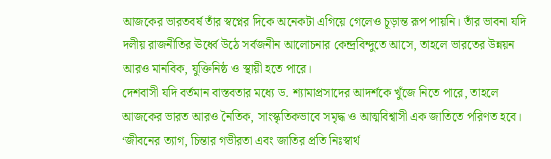আজকের ভারতবর্ষ তাঁর স্বপ্নের দিকে অনেকটা এগিয়ে গেলেও চূড়ান্ত রূপ পায়নি। তাঁর ভাবনা যদি দলীয় রাজনীতির ঊর্ধ্বে উঠে সর্বজনীন আলোচনার কেন্দ্রবিন্দুতে আসে, তাহলে ভারতের উন্নয়ন আরও মানবিক, যুক্তিনিষ্ঠ ও স্থায়ী হতে পারে।
দেশবাসী যদি বর্তমান বাস্তবতার মধ্যে ড. শ্যামাপ্রসাদের আদর্শকে খুঁজে নিতে পারে, তাহলে আজকের ভারত আরও নৈতিক, সাংস্কৃতিকভাবে সমৃদ্ধ ও আত্মবিশ্বাসী এক জাতিতে পরিণত হবে।
‘জীবনের ত্যাগ, চিন্তার গভীরতা এবং জাতির প্রতি নিঃস্বার্থ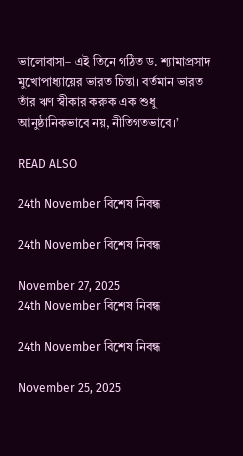ভালোবাসা– এই তিনে গঠিত ড. শ্যামাপ্রসাদ মুখোপাধ্যায়ের ভারত চিন্তা। বর্তমান ভারত তাঁর ঋণ স্বীকার করুক এক শুধু আনুষ্ঠানিকভাবে নয়, নীতিগতভাবে।’

READ ALSO

24th November বিশেষ নিবন্ধ

24th November বিশেষ নিবন্ধ

November 27, 2025
24th November বিশেষ নিবন্ধ

24th November বিশেষ নিবন্ধ

November 25, 2025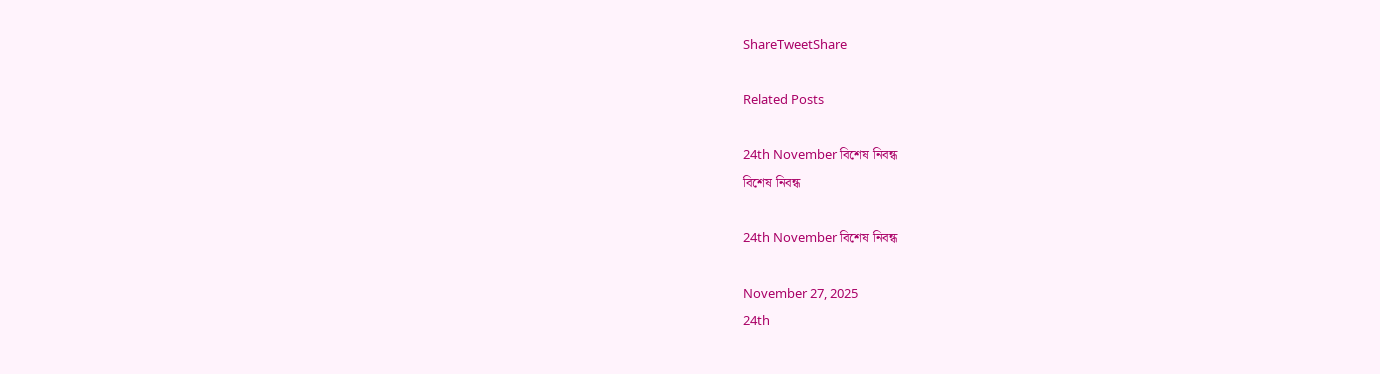ShareTweetShare

Related Posts

24th November বিশেষ নিবন্ধ
বিশেষ নিবন্ধ

24th November বিশেষ নিবন্ধ

November 27, 2025
24th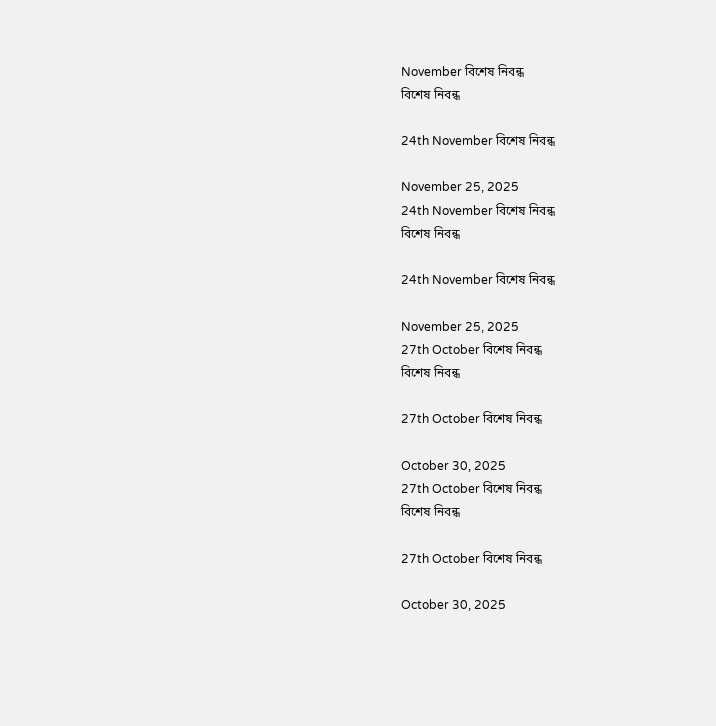November বিশেষ নিবন্ধ
বিশেষ নিবন্ধ

24th November বিশেষ নিবন্ধ

November 25, 2025
24th November বিশেষ নিবন্ধ
বিশেষ নিবন্ধ

24th November বিশেষ নিবন্ধ

November 25, 2025
27th October বিশেষ নিবন্ধ
বিশেষ নিবন্ধ

27th October বিশেষ নিবন্ধ

October 30, 2025
27th October বিশেষ নিবন্ধ
বিশেষ নিবন্ধ

27th October বিশেষ নিবন্ধ

October 30, 2025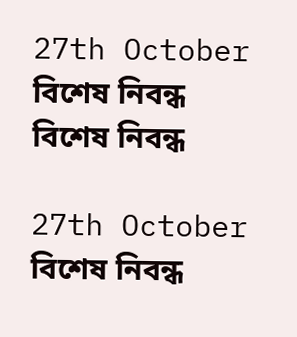27th October বিশেষ নিবন্ধ
বিশেষ নিবন্ধ

27th October বিশেষ নিবন্ধ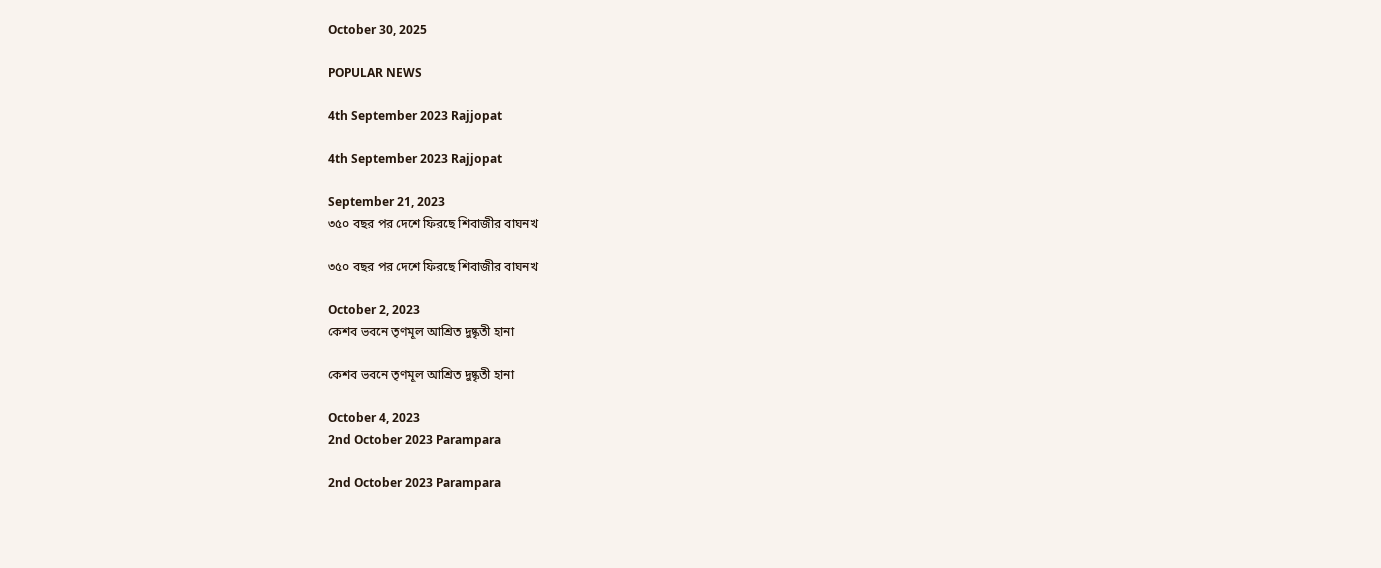October 30, 2025

POPULAR NEWS

4th September 2023 Rajjopat

4th September 2023 Rajjopat

September 21, 2023
৩৫০ বছর পর দেশে ফিরছে শিবাজীর বাঘনখ

৩৫০ বছর পর দেশে ফিরছে শিবাজীর বাঘনখ

October 2, 2023
কেশব ভবনে তৃণমূল আশ্রিত দুষ্কৃতী হানা

কেশব ভবনে তৃণমূল আশ্রিত দুষ্কৃতী হানা

October 4, 2023
2nd October 2023 Parampara

2nd October 2023 Parampara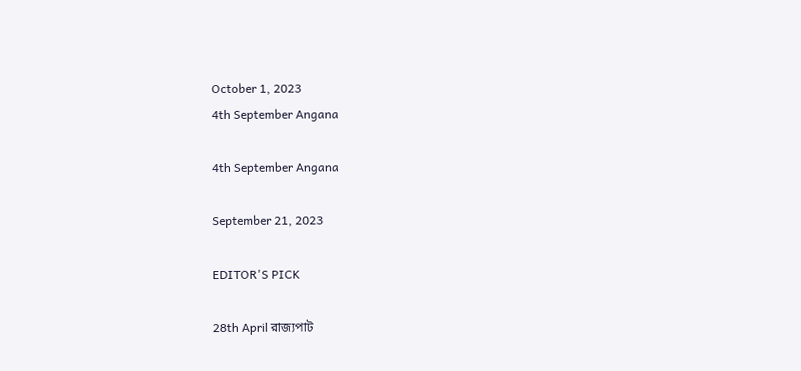October 1, 2023
4th September Angana

4th September Angana

September 21, 2023

EDITOR'S PICK

28th April রাজ্যপাট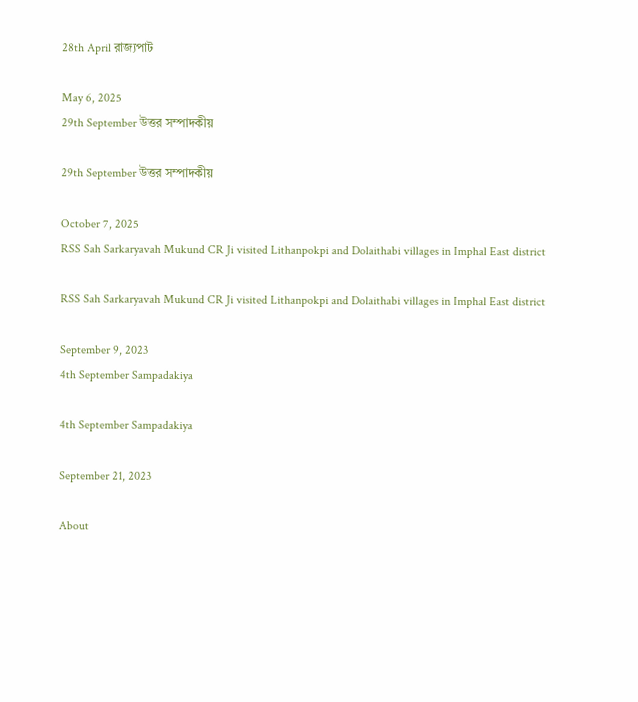28th April রাজ্যপাট

May 6, 2025
29th September উত্তর সম্পাদকীয়

29th September উত্তর সম্পাদকীয়

October 7, 2025
RSS Sah Sarkaryavah Mukund CR Ji visited Lithanpokpi and Dolaithabi villages in Imphal East district

RSS Sah Sarkaryavah Mukund CR Ji visited Lithanpokpi and Dolaithabi villages in Imphal East district

September 9, 2023
4th September Sampadakiya

4th September Sampadakiya

September 21, 2023

About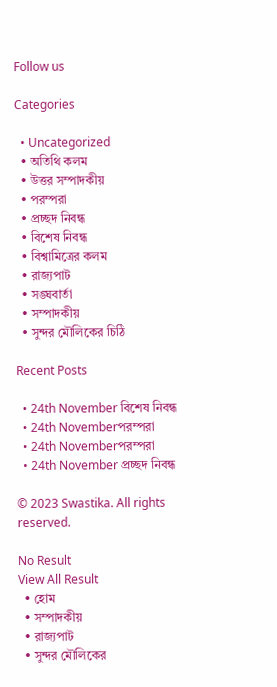Follow us

Categories

  • Uncategorized
  • অতিথি কলম
  • উত্তর সম্পাদকীয়
  • পরম্পরা
  • প্রচ্ছদ নিবন্ধ
  • বিশেষ নিবন্ধ
  • বিশ্বামিত্রের কলম
  • রাজ্যপাট
  • সঙ্ঘবার্তা
  • সম্পাদকীয়
  • সুন্দর মৌলিকের চিঠি

Recent Posts

  • 24th November বিশেষ নিবন্ধ
  • 24th Novemberপরম্পরা
  • 24th Novemberপরম্পরা
  • 24th November প্রচ্ছদ নিবন্ধ

© 2023 Swastika. All rights reserved.

No Result
View All Result
  • হোম
  • সম্পাদকীয়
  • রাজ্যপাট
  • সুন্দর মৌলিকের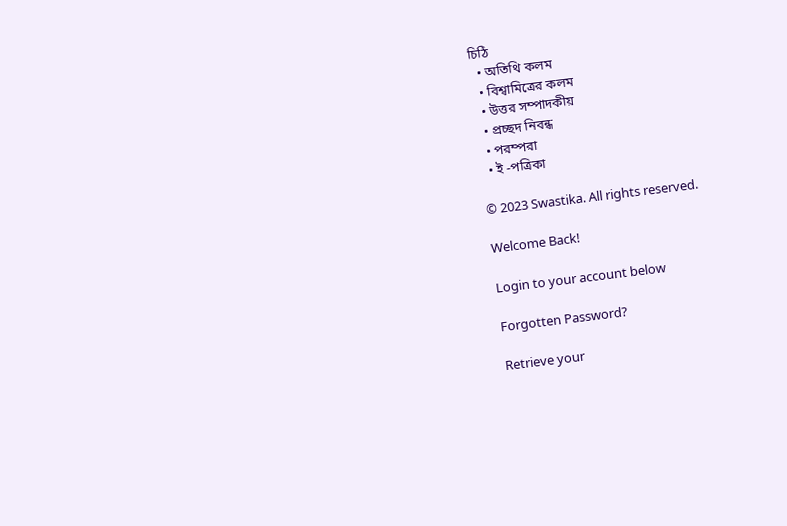চিঠি
  • অতিথি কলম
  • বিশ্বামিত্রের কলম
  • উত্তর সম্পাদকীয়
  • প্রচ্ছদ নিবন্ধ
  • পরম্পরা
  • ই -পত্রিকা

© 2023 Swastika. All rights reserved.

Welcome Back!

Login to your account below

Forgotten Password?

Retrieve your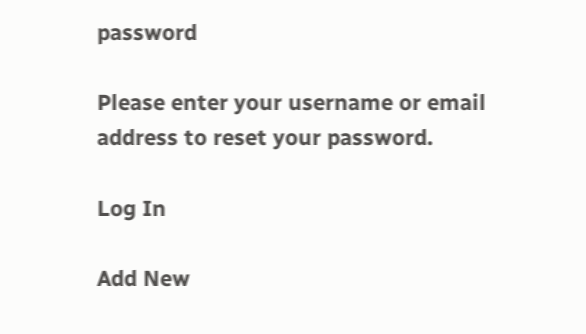password

Please enter your username or email address to reset your password.

Log In

Add New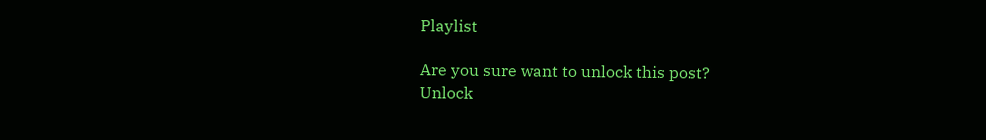Playlist

Are you sure want to unlock this post?
Unlock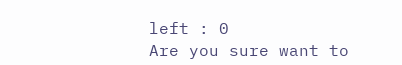left : 0
Are you sure want to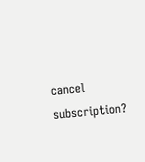cancel subscription?